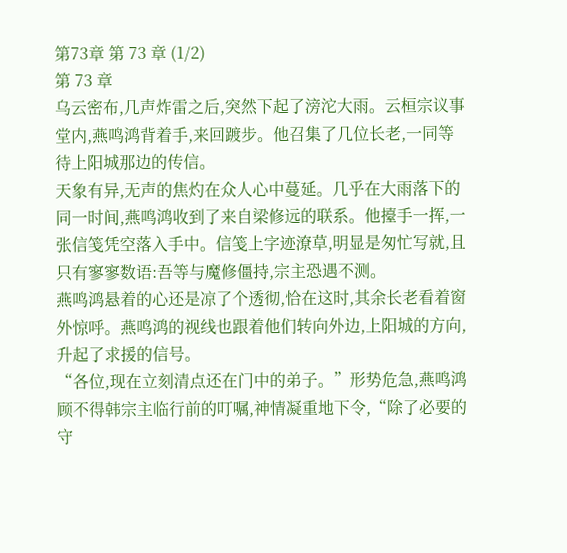第73章 第 73 章 (1/2)
第 73 章
乌云密布,几声炸雷之后,突然下起了滂沱大雨。云桓宗议事堂内,燕鸣鸿背着手,来回踱步。他召集了几位长老,一同等待上阳城那边的传信。
天象有异,无声的焦灼在众人心中蔓延。几乎在大雨落下的同一时间,燕鸣鸿收到了来自梁修远的联系。他擡手一挥,一张信笺凭空落入手中。信笺上字迹潦草,明显是匆忙写就,且只有寥寥数语:吾等与魔修僵持,宗主恐遇不测。
燕鸣鸿悬着的心还是凉了个透彻,恰在这时,其余长老看着窗外惊呼。燕鸣鸿的视线也跟着他们转向外边,上阳城的方向,升起了求援的信号。
“各位,现在立刻清点还在门中的弟子。”形势危急,燕鸣鸿顾不得韩宗主临行前的叮嘱,神情凝重地下令,“除了必要的守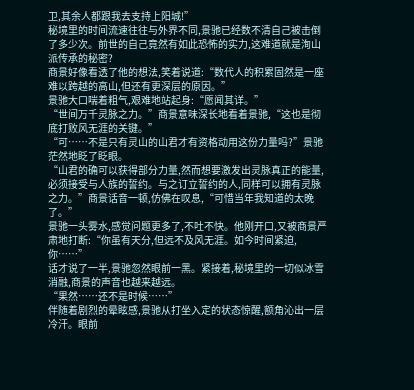卫,其余人都跟我去支持上阳城!”
秘境里的时间流速往往与外界不同,景驰已经数不清自己被击倒了多少次。前世的自己竟然有如此恐怖的实力,这难道就是洵山派传承的秘密?
商景好像看透了他的想法,笑着说道:“数代人的积累固然是一座难以跨越的高山,但还有更深层的原因。”
景驰大口喘着粗气,艰难地站起身:“愿闻其详。”
“世间万千灵脉之力。”商景意味深长地看着景驰,“这也是彻底打败风无涯的关键。”
“可……不是只有灵山的山君才有资格动用这份力量吗?”景驰茫然地眨了眨眼。
“山君的确可以获得部分力量,然而想要激发出灵脉真正的能量,必须接受与人族的誓约。与之订立誓约的人,同样可以拥有灵脉之力。”商景话音一顿,仿佛在叹息,“可惜当年我知道的太晚了。”
景驰一头雾水,感觉问题更多了,不吐不快。他刚开口,又被商景严肃地打断:“你虽有天分,但远不及风无涯。如今时间紧迫,你……”
话才说了一半,景驰忽然眼前一黑。紧接着,秘境里的一切似冰雪消融,商景的声音也越来越远。
“果然……还不是时候……”
伴随着剧烈的晕眩感,景驰从打坐入定的状态惊醒,额角沁出一层冷汗。眼前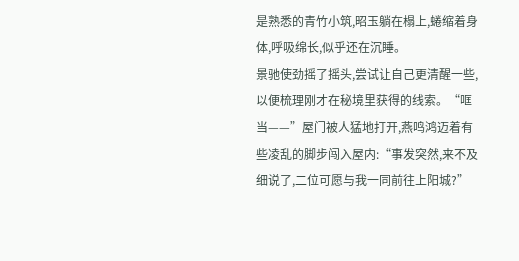是熟悉的青竹小筑,昭玉躺在榻上,蜷缩着身体,呼吸绵长,似乎还在沉睡。
景驰使劲摇了摇头,尝试让自己更清醒一些,以便梳理刚才在秘境里获得的线索。“哐当——”屋门被人猛地打开,燕鸣鸿迈着有些凌乱的脚步闯入屋内:“事发突然,来不及细说了,二位可愿与我一同前往上阳城?”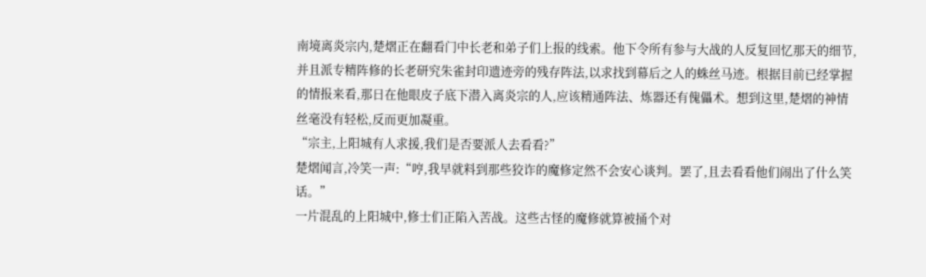南境离炎宗内,楚熠正在翻看门中长老和弟子们上报的线索。他下令所有参与大战的人反复回忆那天的细节,并且派专精阵修的长老研究朱雀封印遗迹旁的残存阵法,以求找到幕后之人的蛛丝马迹。根据目前已经掌握的情报来看,那日在他眼皮子底下潜入离炎宗的人,应该精通阵法、炼器还有傀儡术。想到这里,楚熠的神情丝毫没有轻松,反而更加凝重。
“宗主,上阳城有人求援,我们是否要派人去看看?”
楚熠闻言,冷笑一声:“哼,我早就料到那些狡诈的魔修定然不会安心谈判。罢了,且去看看他们闹出了什么笑话。”
一片混乱的上阳城中,修士们正陷入苦战。这些古怪的魔修就算被捅个对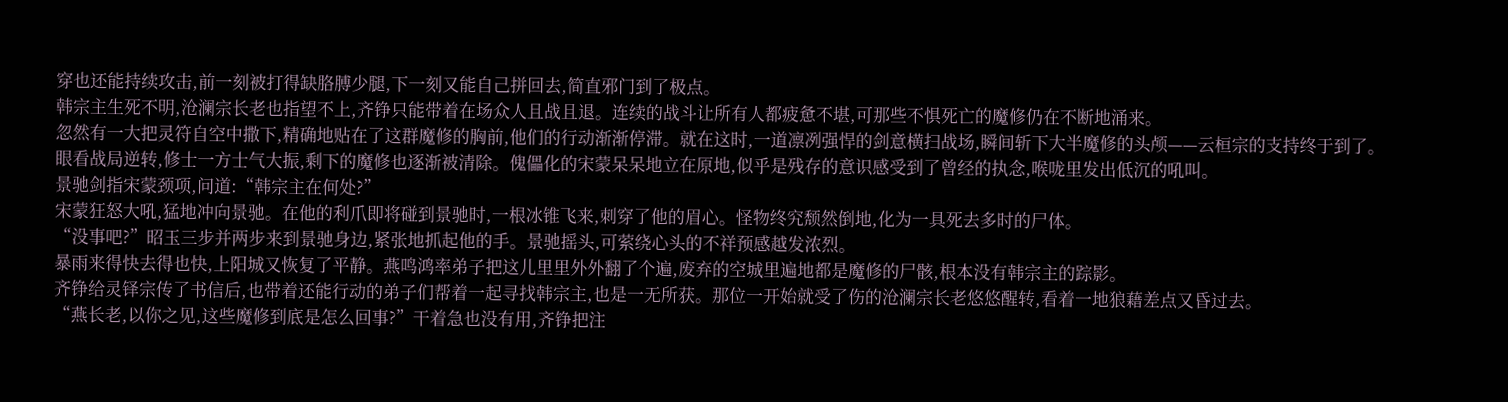穿也还能持续攻击,前一刻被打得缺胳膊少腿,下一刻又能自己拼回去,简直邪门到了极点。
韩宗主生死不明,沧澜宗长老也指望不上,齐铮只能带着在场众人且战且退。连续的战斗让所有人都疲惫不堪,可那些不惧死亡的魔修仍在不断地涌来。
忽然有一大把灵符自空中撒下,精确地贴在了这群魔修的胸前,他们的行动渐渐停滞。就在这时,一道凛冽强悍的剑意横扫战场,瞬间斩下大半魔修的头颅——云桓宗的支持终于到了。
眼看战局逆转,修士一方士气大振,剩下的魔修也逐渐被清除。傀儡化的宋蒙呆呆地立在原地,似乎是残存的意识感受到了曾经的执念,喉咙里发出低沉的吼叫。
景驰剑指宋蒙颈项,问道:“韩宗主在何处?”
宋蒙狂怒大吼,猛地冲向景驰。在他的利爪即将碰到景驰时,一根冰锥飞来,刺穿了他的眉心。怪物终究颓然倒地,化为一具死去多时的尸体。
“没事吧?”昭玉三步并两步来到景驰身边,紧张地抓起他的手。景驰摇头,可萦绕心头的不祥预感越发浓烈。
暴雨来得快去得也快,上阳城又恢复了平静。燕鸣鸿率弟子把这儿里里外外翻了个遍,废弃的空城里遍地都是魔修的尸骸,根本没有韩宗主的踪影。
齐铮给灵铎宗传了书信后,也带着还能行动的弟子们帮着一起寻找韩宗主,也是一无所获。那位一开始就受了伤的沧澜宗长老悠悠醒转,看着一地狼藉差点又昏过去。
“燕长老,以你之见,这些魔修到底是怎么回事?”干着急也没有用,齐铮把注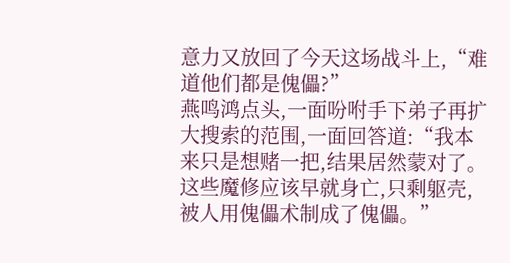意力又放回了今天这场战斗上,“难道他们都是傀儡?”
燕鸣鸿点头,一面吩咐手下弟子再扩大搜索的范围,一面回答道:“我本来只是想赌一把,结果居然蒙对了。这些魔修应该早就身亡,只剩躯壳,被人用傀儡术制成了傀儡。”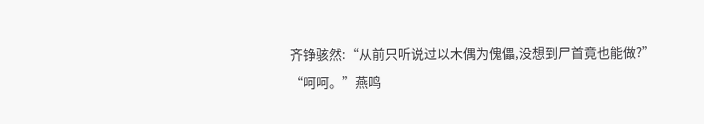齐铮骇然:“从前只听说过以木偶为傀儡,没想到尸首竟也能做?”
“呵呵。”燕鸣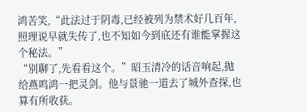鸿苦笑,“此法过于阴毒,已经被列为禁术好几百年,照理说早就失传了,也不知如今到底还有谁能掌握这个秘法。”
“别聊了,先看看这个。”昭玉清冷的话音响起,抛给燕鸣鸿一把灵剑。他与景驰一道去了城外查探,也算有所收获。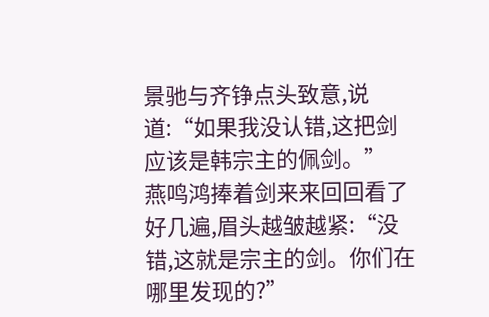景驰与齐铮点头致意,说道:“如果我没认错,这把剑应该是韩宗主的佩剑。”
燕鸣鸿捧着剑来来回回看了好几遍,眉头越皱越紧:“没错,这就是宗主的剑。你们在哪里发现的?”